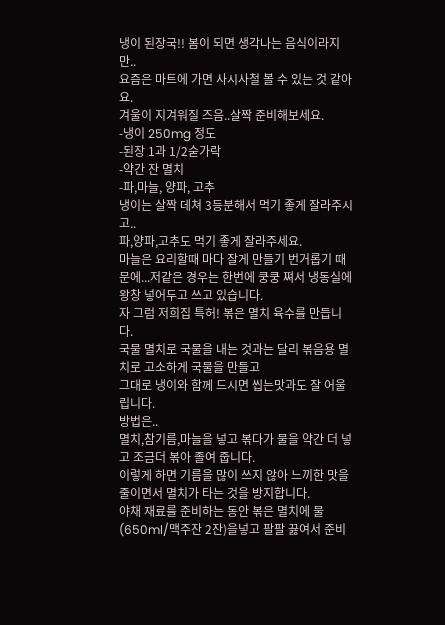냉이 된장국!! 봄이 되면 생각나는 음식이라지만..
요즘은 마트에 가면 사시사철 볼 수 있는 것 같아요.
겨울이 지겨워질 즈음..살짝 준비해보세요.
-냉이 250mg 정도
-된장 1과 1/2숟가락
-약간 잔 멸치
-파,마늘, 양파, 고추
냉이는 살짝 데쳐 3등분해서 먹기 좋게 잘라주시고..
파,양파,고추도 먹기 좋게 잘라주세요.
마늘은 요리할때 마다 잘게 만들기 번거롭기 때문에...저같은 경우는 한번에 쿵쿵 쪄서 냉동실에 왕창 넣어두고 쓰고 있습니다.
자 그럼 저희집 특허! 볶은 멸치 육수를 만듭니다.
국물 멸치로 국물을 내는 것과는 달리 볶음용 멸치로 고소하게 국물을 만들고
그대로 냉이와 함께 드시면 씹는맛과도 잘 어울립니다.
방법은..
멸치,참기름,마늘을 넣고 볶다가 물을 약간 더 넣고 조금더 볶아 졸여 줍니다.
이렇게 하면 기름을 많이 쓰지 않아 느끼한 맛을 줄이면서 멸치가 타는 것을 방지합니다.
야채 재료를 준비하는 동안 볶은 멸치에 물(650ml/맥주잔 2잔)을넣고 팔팔 끓여서 준비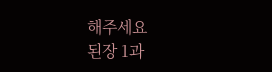해주세요
된장 1과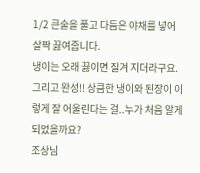1/2 큰술을 풀고 다듬은 야채를 넣어 살짝 끓여줍니다.
냉이는 오래 끓이면 질겨 지더라구요.
그리고 완성!! 상큼한 냉이와 된장이 이렇게 잘 어울린다는 걸..누가 처음 알게 되었을까요?
조상님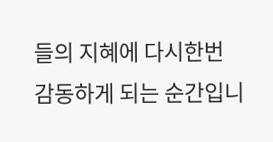들의 지혜에 다시한번 감동하게 되는 순간입니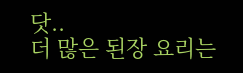닷..
더 많은 된장 요리는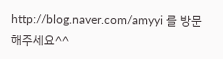http://blog.naver.com/amyyi 를 방문해주세요^^